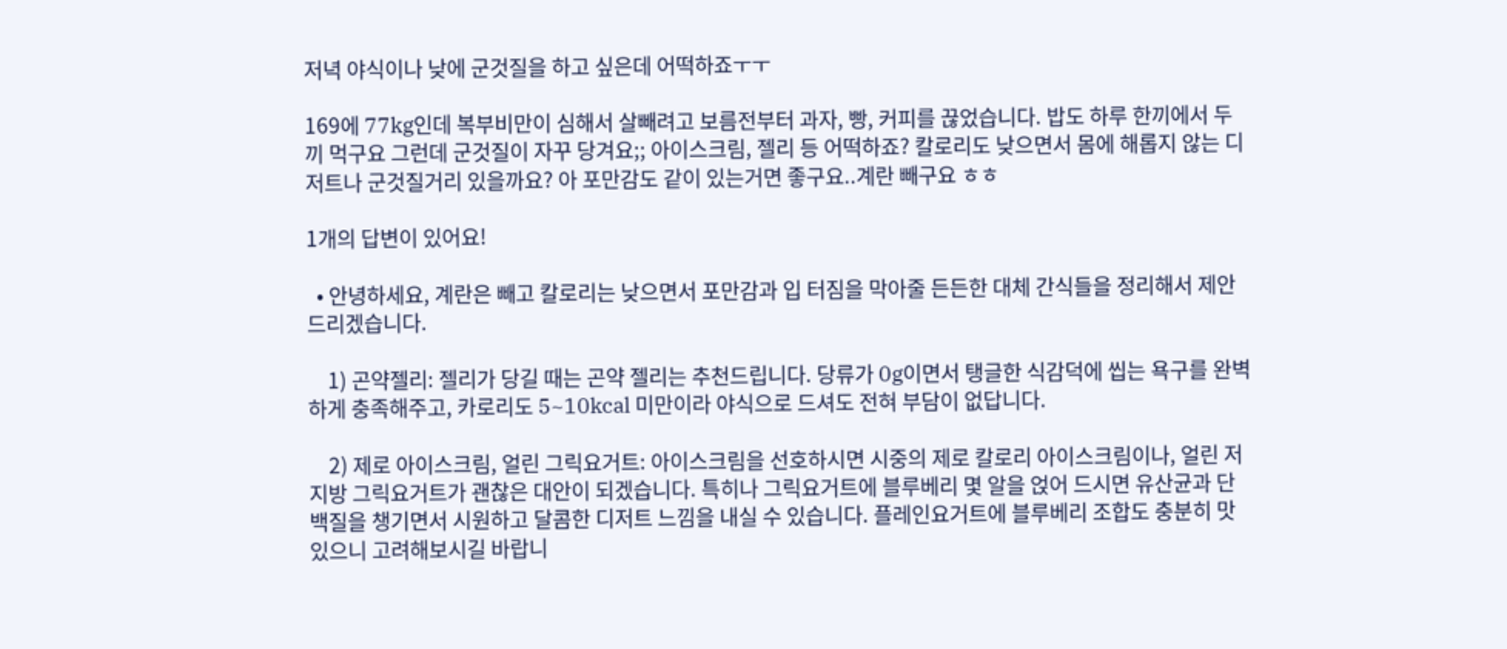저녁 야식이나 낮에 군것질을 하고 싶은데 어떡하죠ㅜㅜ

169에 77kg인데 복부비만이 심해서 살빼려고 보름전부터 과자, 빵, 커피를 끊었습니다. 밥도 하루 한끼에서 두끼 먹구요 그런데 군것질이 자꾸 당겨요;; 아이스크림, 젤리 등 어떡하죠? 칼로리도 낮으면서 몸에 해롭지 않는 디저트나 군것질거리 있을까요? 아 포만감도 같이 있는거면 좋구요..계란 빼구요 ㅎㅎ

1개의 답변이 있어요!

  • 안녕하세요, 계란은 빼고 칼로리는 낮으면서 포만감과 입 터짐을 막아줄 든든한 대체 간식들을 정리해서 제안 드리겠습니다.

    1) 곤약젤리: 젤리가 당길 때는 곤약 젤리는 추천드립니다. 당류가 0g이면서 탱글한 식감덕에 씹는 욕구를 완벽하게 충족해주고, 카로리도 5~10kcal 미만이라 야식으로 드셔도 전혀 부담이 없답니다.

    2) 제로 아이스크림, 얼린 그릭요거트: 아이스크림을 선호하시면 시중의 제로 칼로리 아이스크림이나, 얼린 저지방 그릭요거트가 괜찮은 대안이 되겠습니다. 특히나 그릭요거트에 블루베리 몇 알을 얹어 드시면 유산균과 단백질을 챙기면서 시원하고 달콤한 디저트 느낌을 내실 수 있습니다. 플레인요거트에 블루베리 조합도 충분히 맛있으니 고려해보시길 바랍니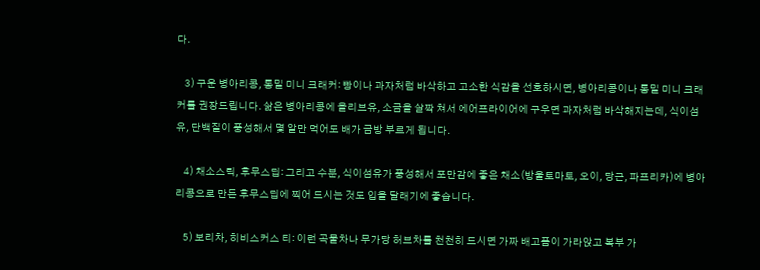다.

    3) 구운 병아리콩, 통밀 미니 크래커: 빵이나 과자처럼 바삭하고 고소한 식감을 선호하시면, 병아리콩이나 통밀 미니 크래커를 권장드립니다. 삶은 병아리콩에 올리브유, 소금을 살짝 쳐서 에어프라이어에 구우면 과자처럼 바삭해지는데, 식이섬유, 단백질이 풍성해서 몇 알만 먹어도 배가 금방 부르게 됩니다.

    4) 채소스틱, 후무스딥: 그리고 수분, 식이섬유가 풍성해서 포만감에 좋은 채소(방울토마토, 오이, 당근, 파프리카)에 병아리콩으로 만든 후무스딥에 찍어 드시는 것도 입을 달래기에 좋습니다.

    5) 보리차, 히비스커스 티: 이런 곡물차나 무가당 허브차를 천천히 드시면 가짜 배고픔이 가라앉고 복부 가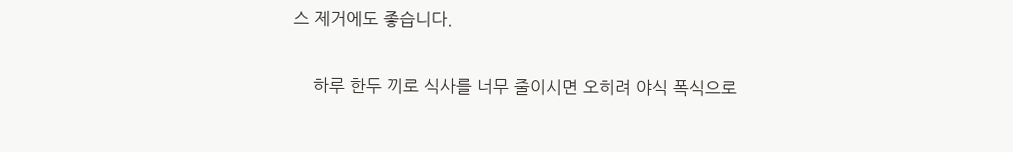스 제거에도 좋습니다.

    하루 한두 끼로 식사를 너무 줄이시면 오히려 야식 폭식으로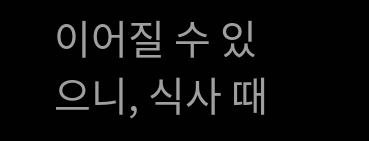이어질 수 있으니, 식사 때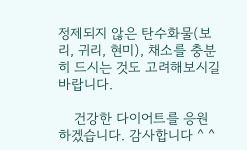정제되지 않은 탄수화물(보리, 귀리, 현미), 채소를 충분히 드시는 것도 고려해보시길 바랍니다.

    건강한 다이어트를 응원하겠습니다. 감사합니다 ^ ^